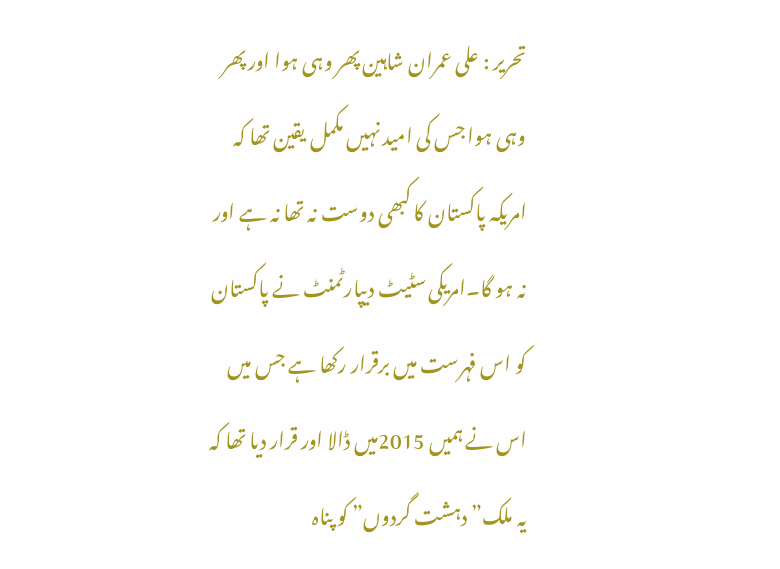تحریر : علی عمران شاہین پھر وہی ہوا اور پھر وہی ہوا جس کی امید نہیں مکمل یقین تھا کہ امریکہ پاکستان کا کبھی دوست نہ تھا نہ ہے اور نہ ہو گا۔امریکی سٹیٹ دیپارٹمنٹ نے پاکستان کو اس فہرست میں برقرار رکھا ہے جس میں اس نے ہمیں 2015میں ڈالا اور قرار دیا تھا کہ یہ ملک” دہشت گردوں” کو پناہ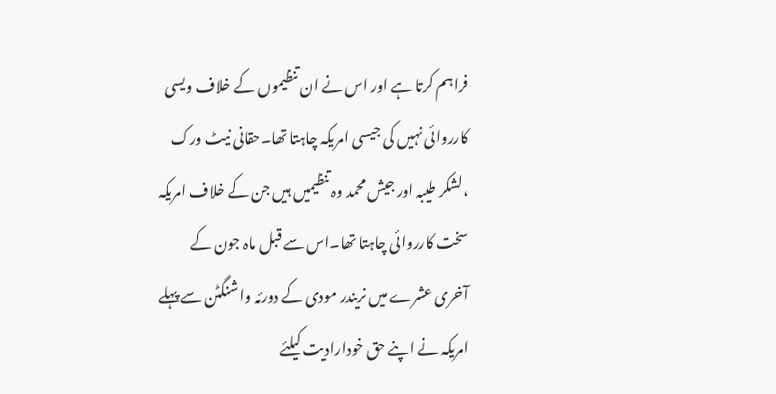فراہم کرتا ہے اور اس نے ان تنظیموں کے خلاف ویسی کارروائی نہیں کی جیسی امریکہ چاہتا تھا۔حقانی نیٹ ورک ،لشکر طیبہ اور جیش محمد وہ تنظیمیں ہیں جن کے خلاف امریکہ سخت کارروائی چاہتا تھا۔اس سے قبل ماہ جون کے آخری عشرے میں نریندر مودی کے دورئہ واشنگٹن سے پہلے امریکہ نے اپنے حق خودارادیت کیلئے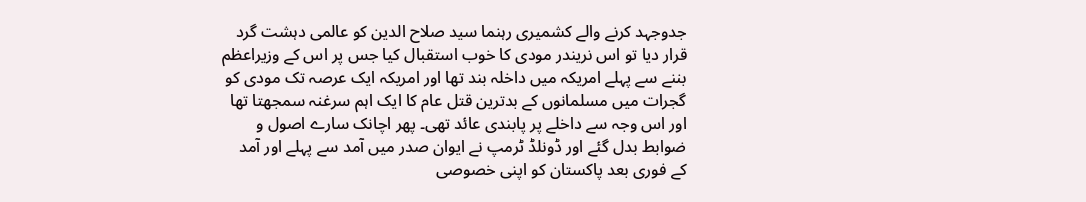جدوجہد کرنے والے کشمیری رہنما سید صلاح الدین کو عالمی دہشت گرد قرار دیا تو اس نریندر مودی کا خوب استقبال کیا جس پر اس کے وزیراعظم بننے سے پہلے امریکہ میں داخلہ بند تھا اور امریکہ ایک عرصہ تک مودی کو گجرات میں مسلمانوں کے بدترین قتل عام کا ایک اہم سرغنہ سمجھتا تھا اور اس وجہ سے داخلے پر پابندی عائد تھی۔ پھر اچانک سارے اصول و ضوابط بدل گئے اور ڈونلڈ ٹرمپ نے ایوان صدر میں آمد سے پہلے اور آمد کے فوری بعد پاکستان کو اپنی خصوصی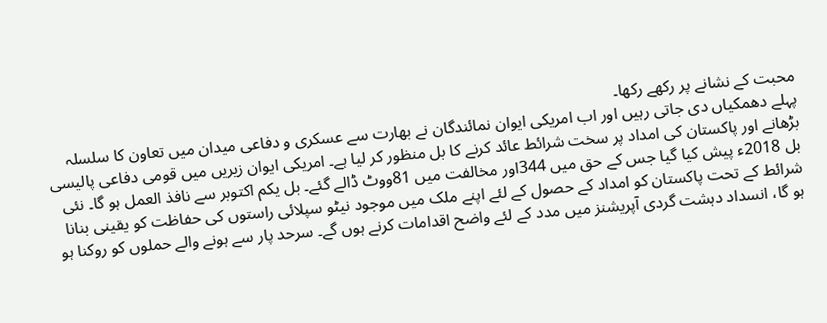محبت کے نشانے پر رکھے رکھا۔
پہلے دھمکیاں دی جاتی رہیں اور اب امریکی ایوان نمائندگان نے بھارت سے عسکری و دفاعی میدان میں تعاون کا سلسلہ بڑھانے اور پاکستان کی امداد پر سخت شرائط عائد کرنے کا بل منظور کر لیا ہے۔ امریکی ایوان زیریں میں قومی دفاعی پالیسی بل 2018ء پیش کیا گیا جس کے حق میں 344اور مخالفت میں 81ووٹ ڈالے گئے۔ بل یکم اکتوبر سے نافذ العمل ہو گا۔ نئی شرائط کے تحت پاکستان کو امداد کے حصول کے لئے اپنے ملک میں موجود نیٹو سپلائی راستوں کی حفاظت کو یقینی بنانا ہو گا، انسداد دہشت گردی آپریشنز میں مدد کے لئے واضح اقدامات کرنے ہوں گے۔ سرحد پار سے ہونے والے حملوں کو روکنا ہو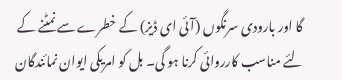گا اور بارودی سرنگوں (آئی ای ڈیز) کے خطرے سے نمٹنے کے لئے مناسب کارروائی کرنا ہو گی۔ بل کو امریکی ایوان نمائندگان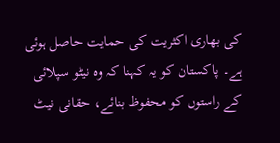کی بھاری اکثریت کی حمایت حاصل ہوئی ہے۔ پاکستان کو یہ کہنا کہ وہ نیٹو سپلائی کے راستوں کو محفوظ بنائے، حقانی نیٹ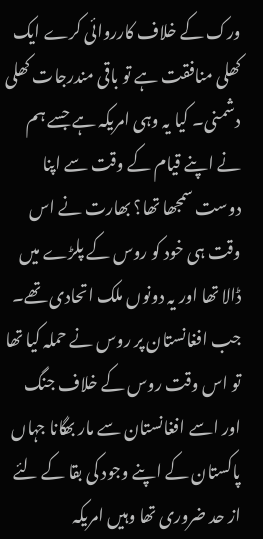ورک کے خلاف کارروائی کرے ایک کھلی منافقت ہے تو باقی مندرجات کھلی دشمنی۔ کیا یہ وہی امریکہ ہے جسے ہم نے اپنے قیام کے وقت سے اپنا دوست سمجھا تھا؟ بھارت نے اس وقت ہی خود کو روس کے پلڑے میں ڈالا تھا اور یہ دونوں ملک اتحادی تھے۔ جب افغانستان پر روس نے حملہ کیا تھا تو اس وقت روس کے خلاف جنگ اور اسے افغانستان سے مار بھگانا جہاں پاکستان کے اپنے وجود کی بقا کے لئے از حد ضروری تھا وہیں امریکہ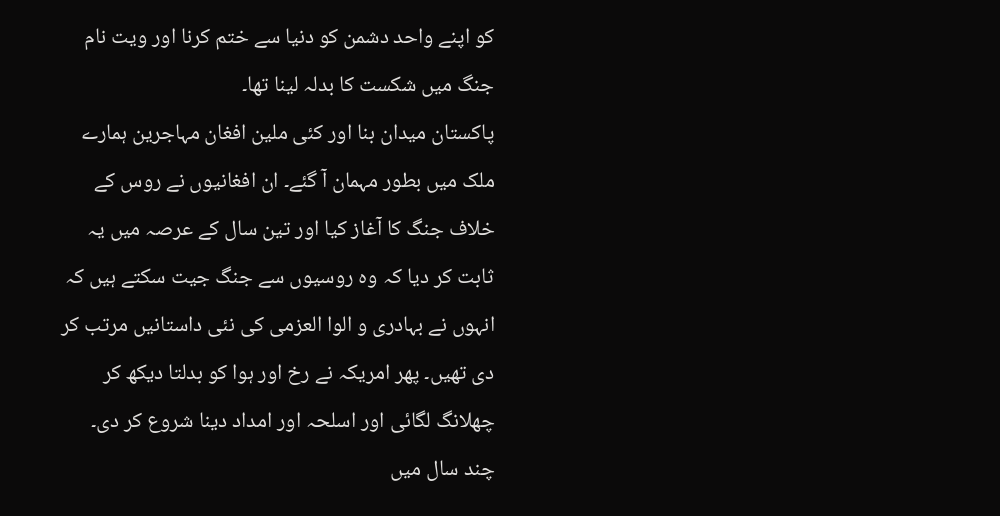کو اپنے واحد دشمن کو دنیا سے ختم کرنا اور ویت نام جنگ میں شکست کا بدلہ لینا تھا۔
پاکستان میدان بنا اور کئی ملین افغان مہاجرین ہمارے ملک میں بطور مہمان آ گئے۔ ان افغانیوں نے روس کے خلاف جنگ کا آغاز کیا اور تین سال کے عرصہ میں یہ ثابت کر دیا کہ وہ روسیوں سے جنگ جیت سکتے ہیں کہ انہوں نے بہادری و الوا العزمی کی نئی داستانیں مرتب کر دی تھیں۔ پھر امریکہ نے رخ اور ہوا کو بدلتا دیکھ کر چھلانگ لگائی اور اسلحہ اور امداد دینا شروع کر دی۔ چند سال میں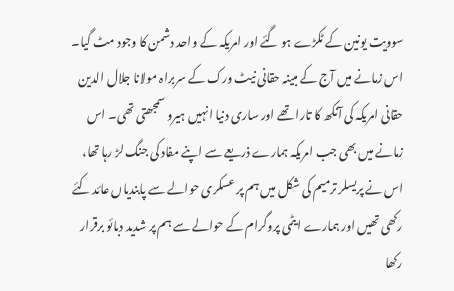سوویت یونین کے ٹکڑے ہو گئے اور امریکہ کے واحد دشمن کا وجود مٹ گیا۔ اس زمانے میں آج کے مبینہ حقانی نیٹ ورک کے سربراہ مولانا جلال الدین حقانی امریکہ کی آنکھ کا تارا تھے اور ساری دنیا انہیں ہیرو سمجھتی تھی۔ اس زمانے میں بھی جب امریکہ ہمارے ذریعے سے اپنے مفاد کی جنگ لڑ رہا تھا، اس نے پریسلر ترمیم کی شکل میں ہم پر عسکری حوالے سے پابندیاں عائد کئے رکھی تھیں اور ہمارے ایٹمی پروگرام کے حوالے سے ہم پر شدید دبائو برقرار رکھا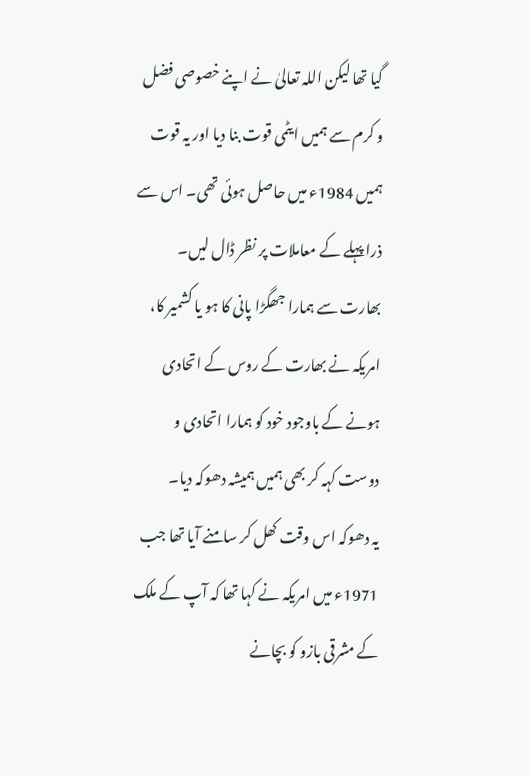گیا تھا لیکن اللہ تعالیٰ نے اپنے خصوصی فضل و کرم سے ہمیں ایٹمی قوت بنا دیا اور یہ قوت ہمیں 1984ء میں حاصل ہوئی تھی۔ اس سے ذرا پہلے کے معاملات پر نظر ڈال لیں۔ بھارت سے ہمارا جھگڑا پانی کا ہو یا کشمیر کا، امریکہ نے بھارت کے روس کے اتحادی ہونے کے باوجود خود کو ہمارا اتحادی و دوست کہہ کر بھی ہمیں ہمیشہ دھوکہ دیا۔
یہ دھوکہ اس وقت کھل کر سامنے آیا تھا جب 1971ء میں امریکہ نے کہا تھا کہ آپ کے ملک کے مشرقی بازو کو بچانے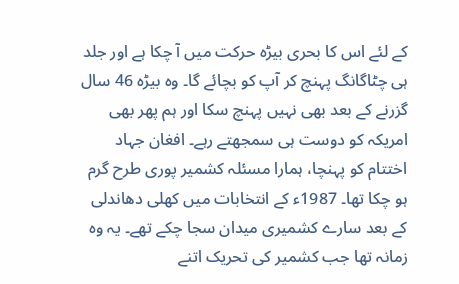کے لئے اس کا بحری بیڑہ حرکت میں آ چکا ہے اور جلد ہی چٹاگانگ پہنچ کر آپ کو بچائے گا۔ وہ بیڑہ 46 سال گزرنے کے بعد بھی نہیں پہنچ سکا اور ہم پھر بھی امریکہ کو دوست ہی سمجھتے رہے۔ افغان جہاد اختتام کو پہنچا، ہمارا مسئلہ کشمیر پوری طرح گرم ہو چکا تھا۔ 1987ء کے انتخابات میں کھلی دھاندلی کے بعد سارے کشمیری میدان سجا چکے تھے۔ یہ وہ زمانہ تھا جب کشمیر کی تحریک اتنے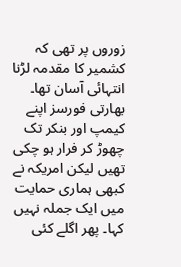زوروں پر تھی کہ کشمیر کا مقدمہ لڑنا انتہائی آسان تھا۔ بھارتی فورسز اپنے کیمپ اور بنکر تک چھوڑ کر فرار ہو چکی تھیں لیکن امریکہ نے کبھی ہماری حمایت میں ایک جملہ نہیں کہا۔ پھر اگلے کئی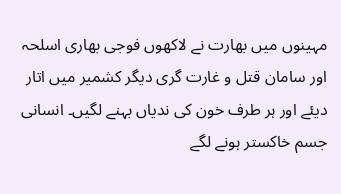مہینوں میں بھارت نے لاکھوں فوجی بھاری اسلحہ اور سامان قتل و غارت گری دیگر کشمیر میں اتار دیئے اور ہر طرف خون کی ندیاں بہنے لگیں۔ انسانی جسم خاکستر ہونے لگے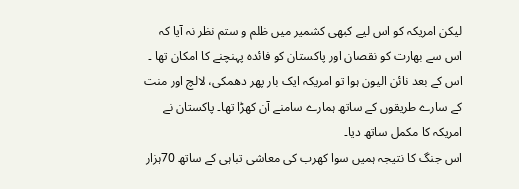لیکن امریکہ کو اس لیے کبھی کشمیر میں ظلم و ستم نظر نہ آیا کہ اس سے بھارت کو نقصان اور پاکستان کو فائدہ پہنچنے کا امکان تھا ۔ اس کے بعد نائن الیون ہوا تو امریکہ ایک بار پھر دھمکی، لالچ اور منت کے سارے طریقوں کے ساتھ ہمارے سامنے آن کھڑا تھا۔ پاکستان نے امریکہ کا مکمل ساتھ دیا۔
اس جنگ کا نتیجہ ہمیں سوا کھرب کی معاشی تباہی کے ساتھ 70ہزار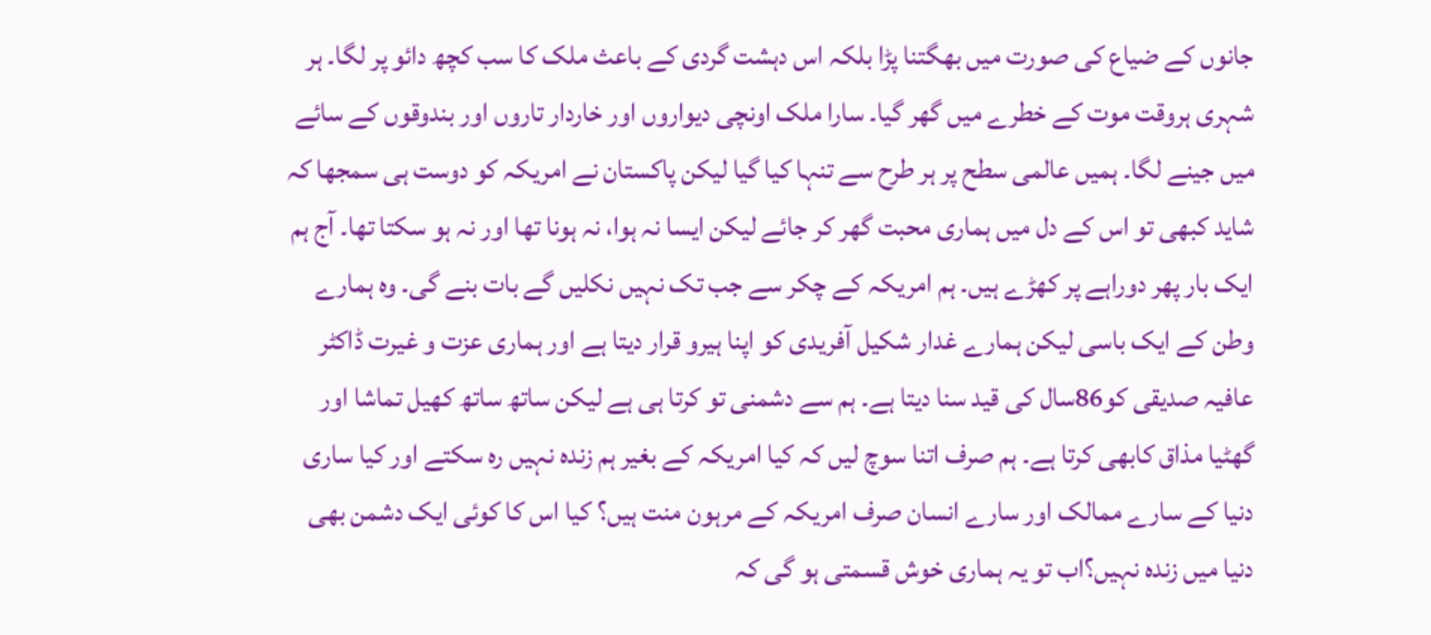جانوں کے ضیاع کی صورت میں بھگتنا پڑا بلکہ اس دہشت گردی کے باعث ملک کا سب کچھ دائو پر لگا۔ ہر شہری ہروقت موت کے خطرے میں گھر گیا۔ سارا ملک اونچی دیواروں اور خاردار تاروں اور بندوقوں کے سائے میں جینے لگا۔ ہمیں عالمی سطح پر ہر طرح سے تنہا کیا گیا لیکن پاکستان نے امریکہ کو دوست ہی سمجھا کہ شاید کبھی تو اس کے دل میں ہماری محبت گھر کر جائے لیکن ایسا نہ ہوا، نہ ہونا تھا اور نہ ہو سکتا تھا۔ آج ہم ایک بار پھر دوراہے پر کھڑے ہیں۔ ہم امریکہ کے چکر سے جب تک نہیں نکلیں گے بات بنے گی۔ وہ ہمارے وطن کے ایک باسی لیکن ہمارے غدار شکیل آفریدی کو اپنا ہیرو قرار دیتا ہے اور ہماری عزت و غیرت ڈاکٹر عافیہ صدیقی کو86سال کی قید سنا دیتا ہے۔ ہم سے دشمنی تو کرتا ہی ہے لیکن ساتھ ساتھ کھیل تماشا اور گھٹیا مذاق کابھی کرتا ہے۔ ہم صرف اتنا سوچ لیں کہ کیا امریکہ کے بغیر ہم زندہ نہیں رہ سکتے اور کیا ساری دنیا کے سارے ممالک اور سارے انسان صرف امریکہ کے مرہون منت ہیں؟ کیا اس کا کوئی ایک دشمن بھی دنیا میں زندہ نہیں؟اب تو یہ ہماری خوش قسمتی ہو گی کہ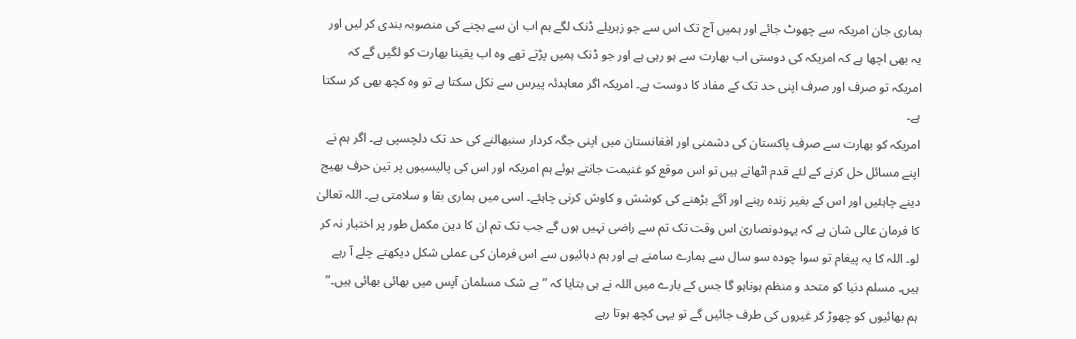ہماری جان امریکہ سے چھوٹ جائے اور ہمیں آج تک اس سے جو زہریلے ڈنک لگے ہم اب ان سے بچنے کی منصوبہ بندی کر لیں اور یہ بھی اچھا ہے کہ امریکہ کی دوستی اب بھارت سے ہو رہی ہے اور جو ڈنک ہمیں پڑتے تھے وہ اب یقینا بھارت کو لگیں گے کہ امریکہ تو صرف اور صرف اپنی حد تک کے مفاد کا دوست ہے۔ امریکہ اگر معاہدئہ پیرس سے نکل سکتا ہے تو وہ کچھ بھی کر سکتا ہے۔
امریکہ کو بھارت سے صرف پاکستان کی دشمنی اور افغانستان میں اپنی جگہ کردار سنبھالنے کی حد تک دلچسپی ہے۔ اگر ہم نے اپنے مسائل حل کرنے کے لئے قدم اٹھانے ہیں تو اس موقع کو غنیمت جانتے ہوئے ہم امریکہ اور اس کی پالیسیوں پر تین حرف بھیج دینے چاہئیں اور اس کے بغیر زندہ رہنے اور آگے بڑھنے کی کوشش و کاوش کرنی چاہئے۔ اسی میں ہماری بقا و سلامتی ہے۔ اللہ تعالیٰ کا فرمان عالی شان ہے کہ یہودونصاریٰ اس وقت تک تم سے راضی نہیں ہوں گے جب تک تم ان کا دین مکمل طور پر اختیار نہ کر لو۔ اللہ کا یہ پیغام تو سوا چودہ سو سال سے ہمارے سامنے ہے اور ہم دہائیوں سے اس فرمان کی عملی شکل دیکھتے چلے آ رہے ہیں۔ مسلم دنیا کو متحد و منظم ہوناہو گا جس کے بارے میں اللہ نے ہی بتایا کہ ”بے شک مسلمان آپس میں بھائی بھائی ہیں۔” ہم بھائیوں کو چھوڑ کر غیروں کی طرف جائیں گے تو یہی کچھ ہوتا رہے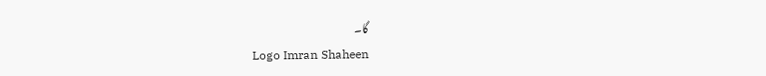گا۔
Logo Imran Shaheen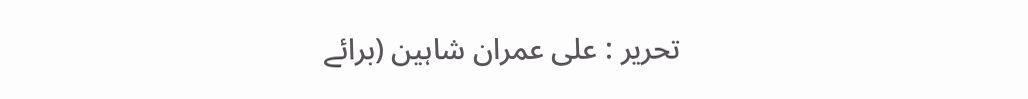تحریر : علی عمران شاہین (برائے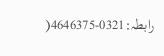رابطہ:0321-4646375(